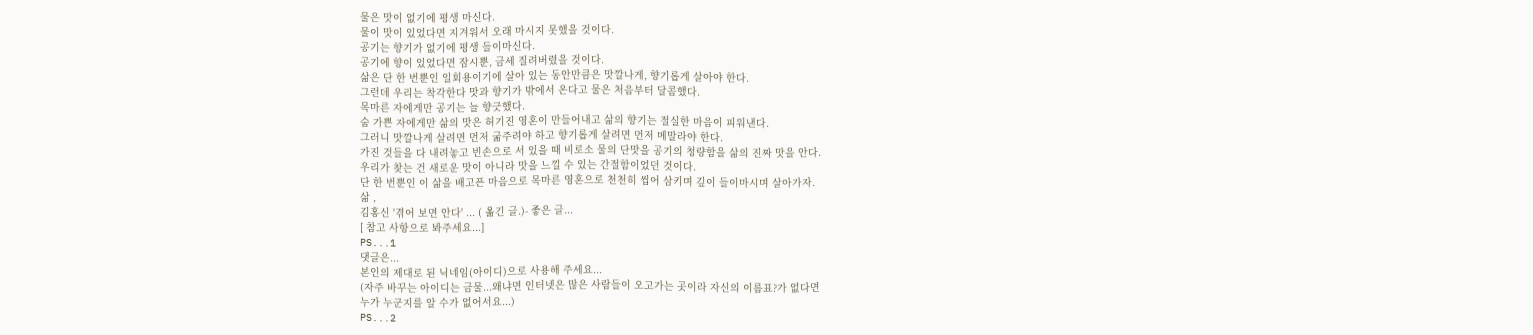물은 맛이 없기에 평생 마신다.
물이 맛이 있었다면 지겨워서 오래 마시지 못했을 것이다.
공기는 향기가 없기에 평생 들이마신다.
공기에 향이 있었다면 잠시뿐, 금세 질려버렸을 것이다.
삶은 단 한 번뿐인 일회용이기에 살아 있는 동안만큼은 맛깔나게, 향기롭게 살아야 한다.
그런데 우리는 착각한다 맛과 향기가 밖에서 온다고 물은 처음부터 달콤했다.
목마른 자에게만 공기는 늘 향긋했다.
숨 가쁜 자에게만 삶의 맛은 허기진 영혼이 만들어내고 삶의 향기는 절실한 마음이 피워낸다.
그러니 맛깔나게 살려면 먼저 굶주려야 하고 향기롭게 살려면 먼저 메말라야 한다.
가진 것들을 다 내려놓고 빈손으로 서 있을 때 비로소 물의 단맛을 공기의 청량함을 삶의 진짜 맛을 안다.
우리가 찾는 건 새로운 맛이 아니라 맛을 느낄 수 있는 간절함이었던 것이다.
단 한 번뿐인 이 삶을 배고픈 마음으로 목마른 영혼으로 천천히 씹어 삼키며 깊이 들이마시며 살아가자.
삶 ,
김홍신 '겪어 보면 안다' ... ( 옮긴 글.)- 좋은 글...
[ 참고 사항으로 봐주세요...]
PS...1
댓글은...
본인의 제대로 된 닉네임(아이디)으로 사용해 주세요...
(자주 바꾸는 아이디는 금물...왜냐면 인터넷은 많은 사람들이 오고가는 곳이라 자신의 이름표?가 없다면
누가 누군지를 알 수가 없어서요...)
PS...2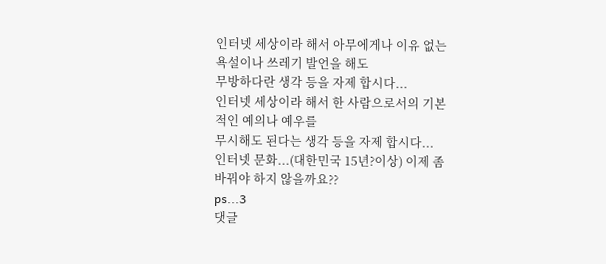인터넷 세상이라 해서 아무에게나 이유 없는 욕설이나 쓰레기 발언을 해도
무방하다란 생각 등을 자제 합시다...
인터넷 세상이라 해서 한 사람으로서의 기본적인 예의나 예우를
무시해도 된다는 생각 등을 자제 합시다...
인터넷 문화...(대한민국 15년?이상) 이제 좀 바꿔야 하지 않을까요??
ps...3
댓글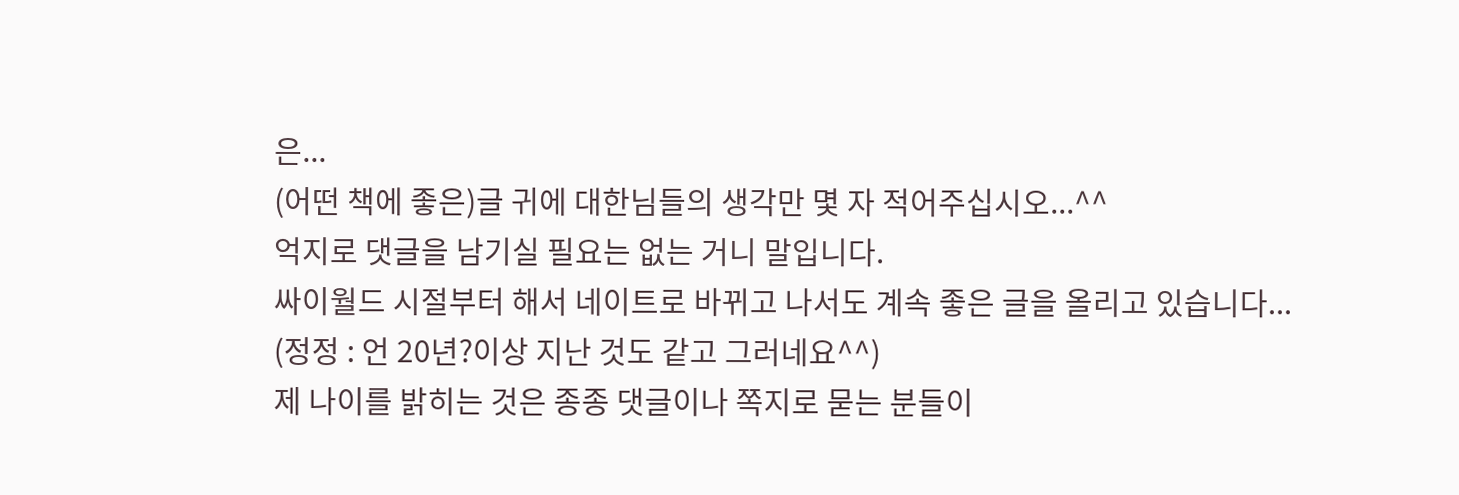은...
(어떤 책에 좋은)글 귀에 대한님들의 생각만 몇 자 적어주십시오...^^
억지로 댓글을 남기실 필요는 없는 거니 말입니다.
싸이월드 시절부터 해서 네이트로 바뀌고 나서도 계속 좋은 글을 올리고 있습니다...
(정정 : 언 20년?이상 지난 것도 같고 그러네요^^)
제 나이를 밝히는 것은 종종 댓글이나 쪽지로 묻는 분들이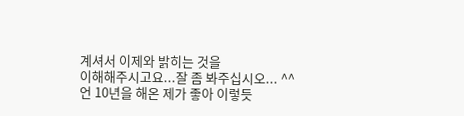계셔서 이제와 밝히는 것을
이해해주시고요...잘 좀 봐주십시오... ^^
언 10년을 해온 제가 좋아 이렇듯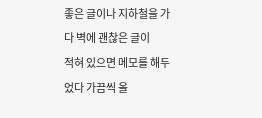좋은 글이나 지하철을 가다 벽에 괜찮은 글이
적혀 있으면 메모를 해두었다 가끔씩 올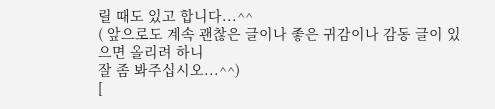릴 때도 있고 합니다...^^
( 앞으로도 계속 괜찮은 글이나 좋은 귀감이나 감동 글이 있으면 올리려 하니
잘 좀 봐주십시오...^^)
[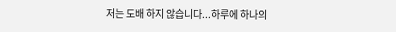저는 도배 하지 않습니다...하루에 하나의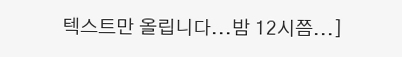텍스트만 올립니다...밤 12시쯤...]